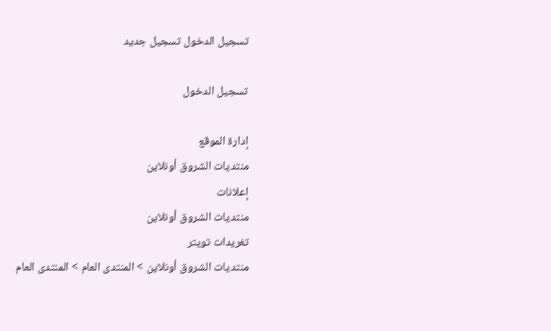تسجيل الدخول تسجيل جديد

تسجيل الدخول

إدارة الموقع
منتديات الشروق أونلاين
إعلانات
منتديات الشروق أونلاين
تغريدات تويتر
منتديات الشروق أونلاين > المنتدى العام > المنتدى العام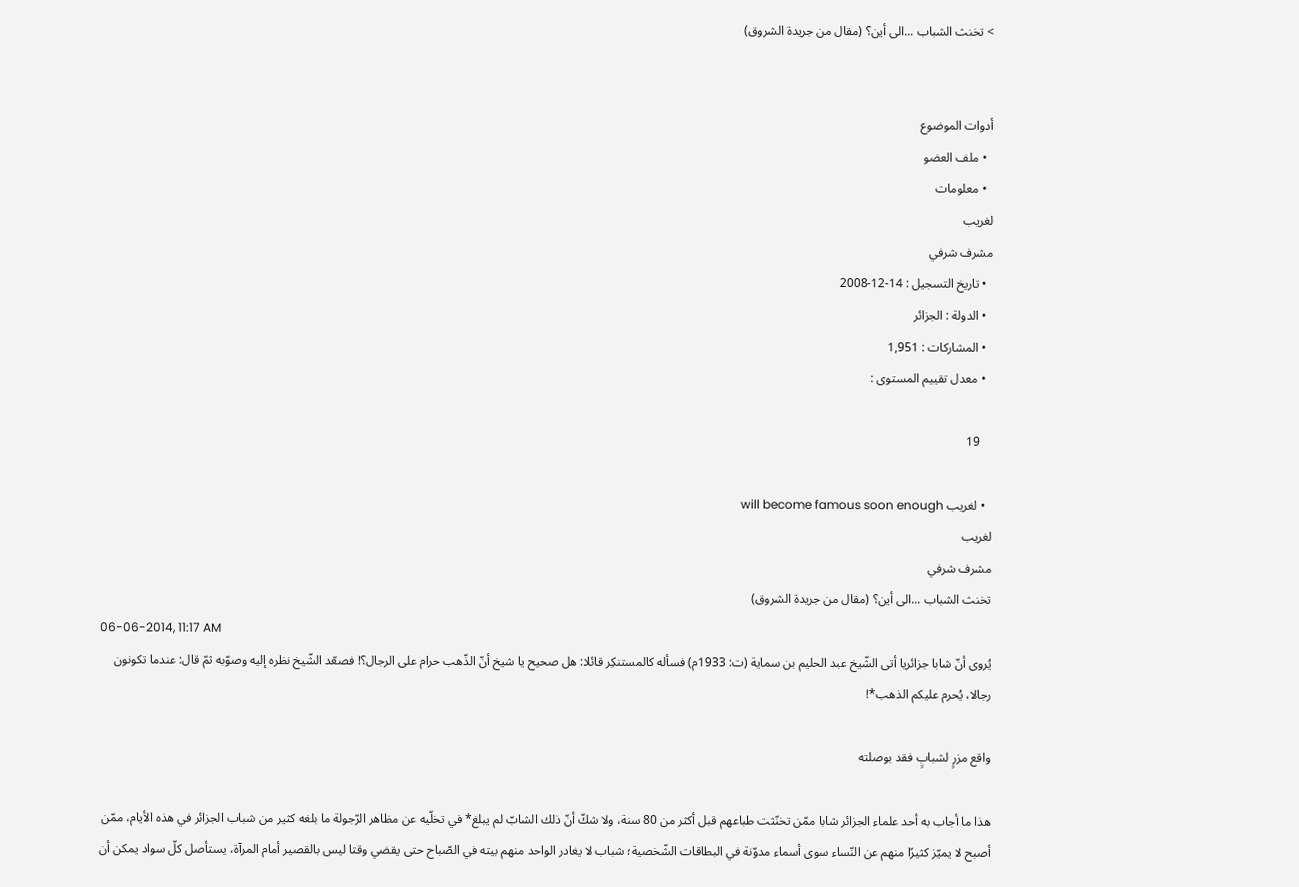> تخنث الشباب ...الى أين؟ (مقال من جريدة الشروق)


أدوات الموضوع
  • ملف العضو
  • معلومات
لغريب
مشرف شرفي
  • تاريخ التسجيل : 14-12-2008
  • الدولة : الجزائر
  • المشاركات : 1,951
  • معدل تقييم المستوى :

    19

  • لغريب will become famous soon enough
لغريب
مشرف شرفي
تخنث الشباب ...الى أين؟ (مقال من جريدة الشروق)
06-06-2014, 11:17 AM
يُروى أنّ شابا جزائريا أتى الشّيخ عبد الحليم بن سماية (ت: 1933م) فسأله كالمستنكِر قائلا: هل صحيح يا شيخ أنّ الذّهب حرام على الرجال؟! فصعّد الشّيخ نظره إليه وصوّبه ثمّ قال: عندما تكونون رجالا، يُحرم عليكم الذهب*!

واقع مزرٍ لشبابٍ فقد بوصلته

هذا ما أجاب به أحد علماء الجزائر شابا ممّن تخنّثت طباعهم قبل أكثر من 80 سنة، ولا شكّ أنّ ذلك الشابّ لم يبلغ* في تخلّيه عن مظاهر الرّجولة ما بلغه كثير من شباب الجزائر في هذه الأيام، ممّن أصبح لا يميّز كثيرًا منهم عن النّساء سوى أسماء مدوّنة في البطاقات الشّخصية؛ شباب لا يغادر الواحد منهم بيته في الصّباح حتى يقضي وقتا ليس بالقصير أمام المرآة، يستأصل كلّ سواد يمكن أن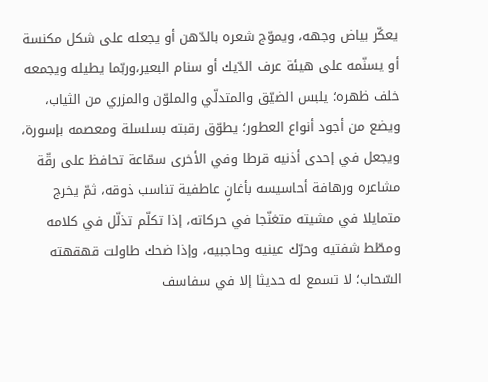يعكّر بياض وجهه، ويموّج شعره بالدّهن أو يجعله على شكل مكنسة أو يسنّمه على هيئة عرف الدّيك أو سنام البعير،وربّما يطيله ويجمعه خلف ظهره؛ يلبس الضيّق والمتدلّي والملوّن والمزري من الثياب، ويضع من أجود أنواع العطور؛ يطوّق رقبته بسلسلة ومعصمه بإسورة، ويجعل في إحدى أذنيه قرطا وفي الأخرى سمّاعة تحافظ على رقّة مشاعره ورهافة أحاسيسه بأغانٍ عاطفية تناسب ذوقه، ثمّ يخرج متمايلا في مشيته متغنّجا في حركاته، إذا تكلّم تذلّل في كلامه ومطّط شفتيه وحرّك عينيه وحاجبيه، وإذا ضحك طاولت قهقهته السّحاب؛ لا تسمع له حديثا إلا في سفاسف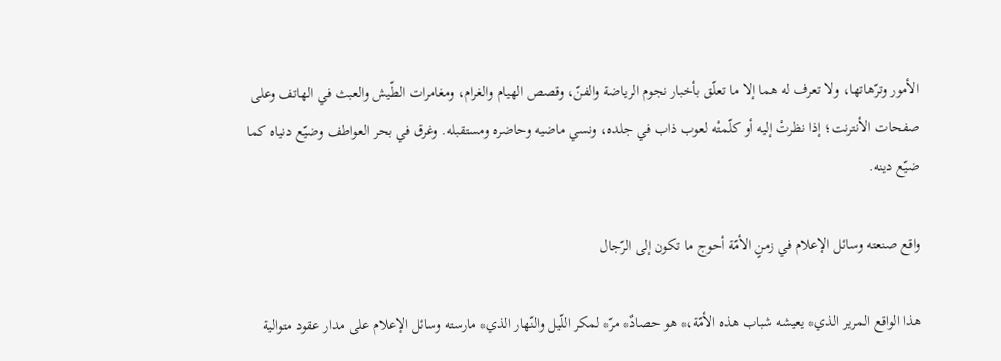الأمور وترّهاتها، ولا تعرف له هما إلا ما تعلّق بأخبار نجوم الرياضة والفنّ، وقصص الهيام والغرام، ومغامرات الطّيش والعبث في الهاتف وعلى صفحات الأنترنت؛ إذا نظرتْ إليه أو كلّمتْه لعوب ذاب في جلده، ونسي ماضيه وحاضره ومستقبله. وغرق في بحر العواطف وضيّع دنياه كما ضيّع دينه.

واقع صنعته وسائل الإعلام في زمنٍ الأمّة أحوج ما تكون إلى الرّجال

هذا الواقع المرير الذي* يعيشه شباب هذه الأمّة،* هو حصادٌ* مرّ* لمكر اللّيل والنّهار الذي* مارسته وسائل الإعلام على مدار عقود متوالية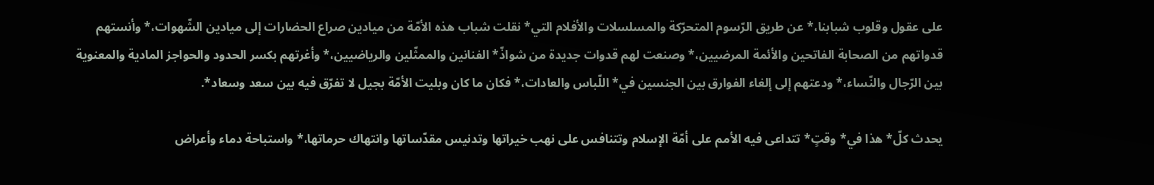على عقول وقلوب شبابنا،* عن طريق الرّسوم المتحرّكة والمسلسلات والأفلام التي* نقلت شباب هذه الأمّة من ميادين صراع الحضارات إلى ميادين الشّهوات،* وأنستهم قدواتهم من الصحابة الفاتحين والأئمة المرضيين،* وصنعت لهم قدوات جديدة من شواذّ* الفنانين والممثّلين والرياضيين،* وأغرتهم بكسر الحدود والحواجز المادية والمعنوية بين الرّجال والنّساء،* ودعتهم إلى إلغاء الفوارق بين الجنسين في* اللّباس والعادات،* فكان ما كان وبليت الأمّة بجيل لا تفرّق فيه بين سعد وسعاد*.

يحدث كلّ* هذا في* وقتٍ* تتداعى فيه الأمم على أمّة الإسلام وتتنافس على نهب خيراتها وتدنيس مقدّساتها وانتهاك حرماتها،* واستباحة دماء وأعراض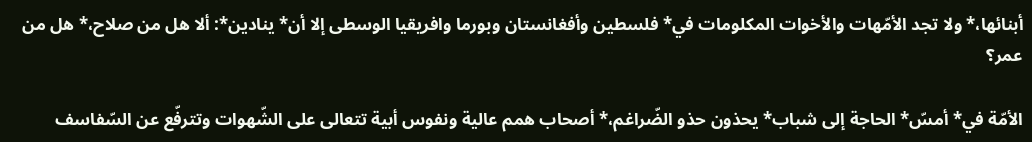أبنائها،* ولا تجد الأمّهات والأخوات المكلومات في* فلسطين وأفغانستان وبورما وافريقيا الوسطى إلا أن* ينادين*: ألا هل من صلاح،* هل من عمر؟

الأمّة في* أمسّ* الحاجة إلى شباب* يحذون حذو الضّراغم،* أصحاب همم عالية ونفوس أبية تتعالى على الشّهوات وتترفّع عن السّفاسف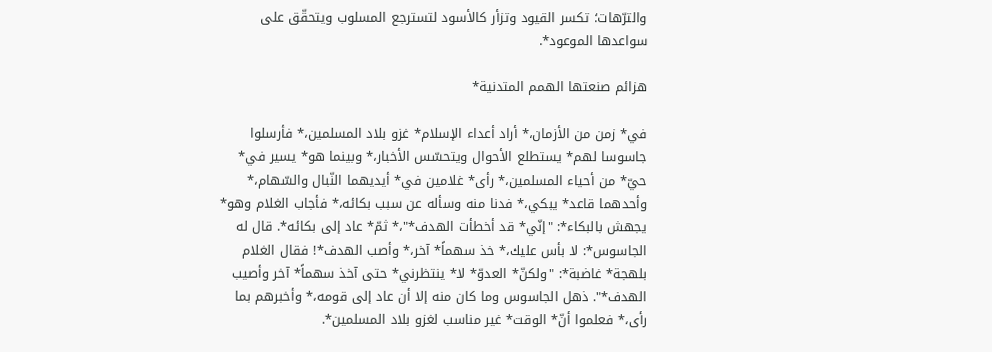والترّهات؛ تكسر القيود وتزأر كالأسود لتسترجع المسلوب ويتحقّق على سواعدها الموعود*.

هزائم صنعتها الهمم المتدنية*

في* زمن من الأزمان،* أراد أعداء الإسلام* غزو بلاد المسلمين،* فأرسلوا جاسوسا لهم* يستطلع الأحوال ويتحسّس الأخبار،* وبينما هو* يسير في* حيّ* من أحياء المسلمين،* رأى* غلامين في* أيديهما النّبال والسّهام،* وأحدهما قاعد* يبكي،* فدنا منه وسأله عن سبب بكائه،* فأجاب الغلام وهو* يجهش بالبكاء*: "إنّي* قد أخطأت الهدف*"،* ثمّ* عاد إلى بكائه*. قال له الجاسوس*: لا بأس عليك،* خذ سهماً* آخر،* وأصب الهدف*! فقال الغلام بلهجة* غاضبة*: "ولكنّ* العدوّ* لا* ينتظرني* حتى آخذ سهماً* آخر وأصيب الهدف*". ذهل الجاسوس وما كان منه إلا أن عاد إلى قومه،* وأخبرهم بما رأى،* فعلموا أنّ* الوقت* غير مناسب لغزو بلاد المسلمين*.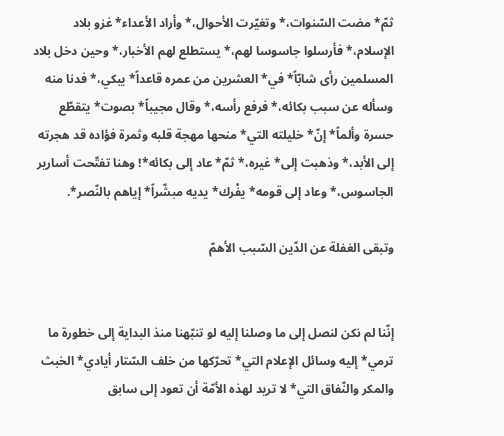ثمّ* مضت السّنوات،* وتغيّرت الأحوال،* وأراد الأعداء* غزو بلاد الإسلام،* فأرسلوا جاسوسا لهم،* يستطلع لهم الأخبار،* وحين دخل بلاد المسلمين رأى شابّاً* في* العشرين من عمره قاعداً* يبكي،* فدنا منه وسأله عن سبب بكائه،* فرفع رأسه،* وقال مجيباً* بصوت* يتقطّع حسرة وألماً* إنّ* خليلته التي* منحها مهجة قلبه وثمرة فؤاده قد هجرته إلى الأبد،* وذهبت إلى* غيره،* ثمّ* عاد إلى بكائه*! وهنا تفتّحت أسارير الجاسوس،* وعاد إلى قومه* يفْرك* يديه مبشّراً* إياهم بالنّصر*.

وتبقى الغفلة عن الدّين السّبب الأهمّ


إنّنا لم نكن لنصل إلى ما وصلنا إليه لو تنبّهنا منذ البداية إلى خطورة ما ترمي* إليه وسائل الإعلام التي* تحرّكها من خلف السّتار أيادي* الخبث والمكر والنّفاق التي* لا تريد لهذه الأمّة أن تعود إلى سابق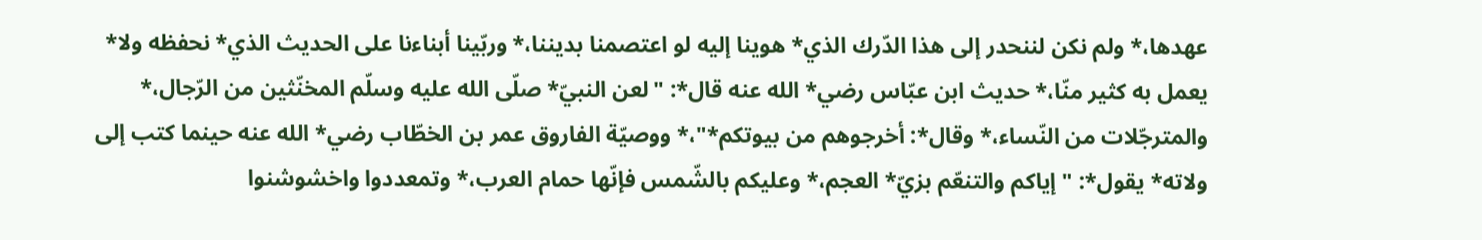عهدها،* ولم نكن لننحدر إلى هذا الدّرك الذي* هوينا إليه لو اعتصمنا بديننا،* وربّينا أبناءنا على الحديث الذي* نحفظه ولا* يعمل به كثير منّا،* حديث ابن عبّاس رضي* الله عنه قال*: "لعن النبيّ* صلّى الله عليه وسلّم المخنّثين من الرّجال،* والمترجّلات من النّساء،* وقال*: أخرجوهم من بيوتكم*"،* ووصيّة الفاروق عمر بن الخطّاب رضي* الله عنه حينما كتب إلى ولاته* يقول*: "إياكم والتنعّم بزيّ* العجم،* وعليكم بالشّمس فإنّها حمام العرب،* وتمعددوا واخشوشنوا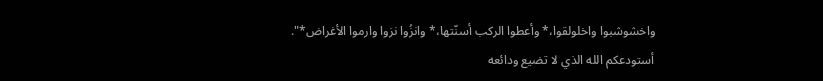واخشوشبوا واخلولقوا،* وأعطوا الركب أسنّتها،* وانزُوا نزوا وارموا الأغراض*".
أستودعكم الله الذي لا تضيع ودائعه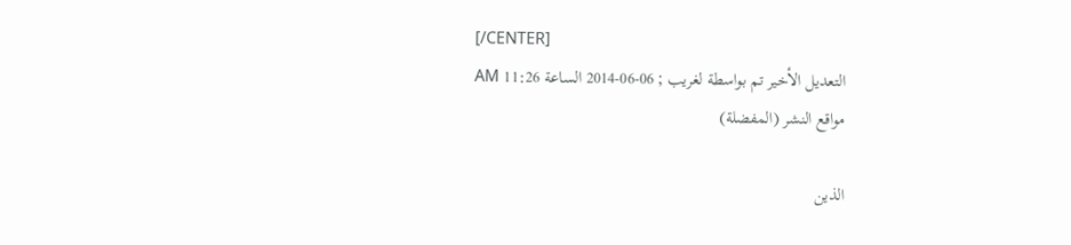[/CENTER]
التعديل الأخير تم بواسطة لغريب ; 06-06-2014 الساعة 11:26 AM
مواقع النشر (المفضلة)

الذين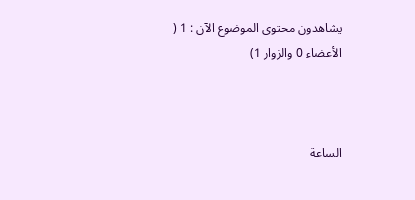يشاهدون محتوى الموضوع الآن : 1 ( الأعضاء 0 والزوار 1)



الساعة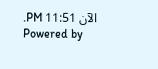الآن 11:51 PM.
Powered by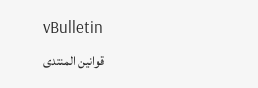vBulletin
قوانين المنتدى